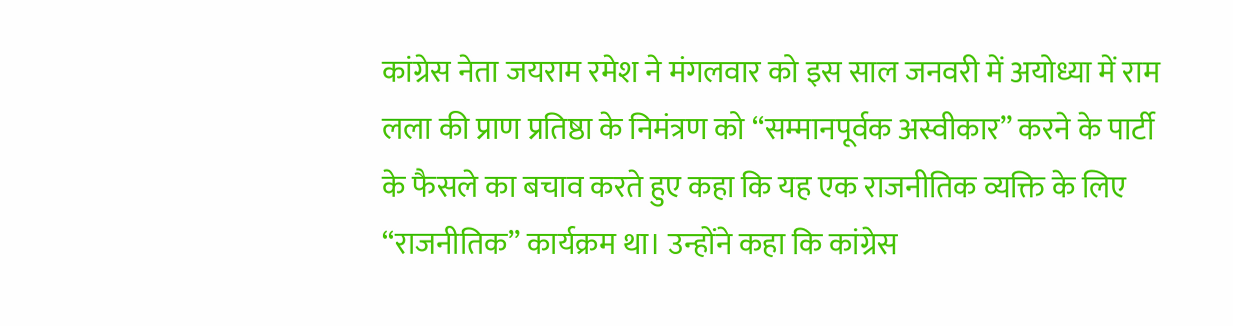कांग्रेस नेता जयराम रमेश ने मंगलवार को इस साल जनवरी में अयोध्या में राम लला की प्राण प्रतिष्ठा के निमंत्रण को “सम्मानपूर्वक अस्वीकार” करने के पार्टी के फैसले का बचाव करते हुए कहा कि यह एक राजनीतिक व्यक्ति के लिए “राजनीतिक” कार्यक्रम था। उन्होंने कहा कि कांग्रेस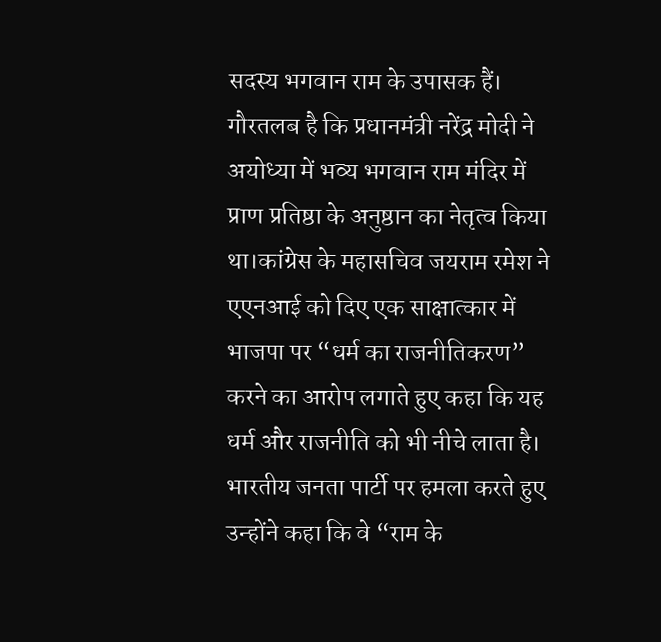सदस्य भगवान राम के उपासक हैं। गौरतलब है कि प्रधानमंत्री नरेंद्र मोदी ने अयोध्या में भव्य भगवान राम मंदिर में प्राण प्रतिष्ठा के अनुष्ठान का नेतृत्व किया था।कांग्रेस के महासचिव जयराम रमेश ने एएनआई को दिए एक साक्षात्कार में भाजपा पर “धर्म का राजनीतिकरण” करने का आरोप लगाते हुए कहा कि यह धर्म और राजनीति को भी नीचे लाता है। भारतीय जनता पार्टी पर हमला करते हुए उन्होंने कहा कि वे “राम के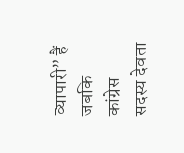व्यापारी” हैं जबकि कांग्रेस सदस्य देवता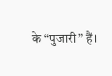के “पुजारी” हैं।